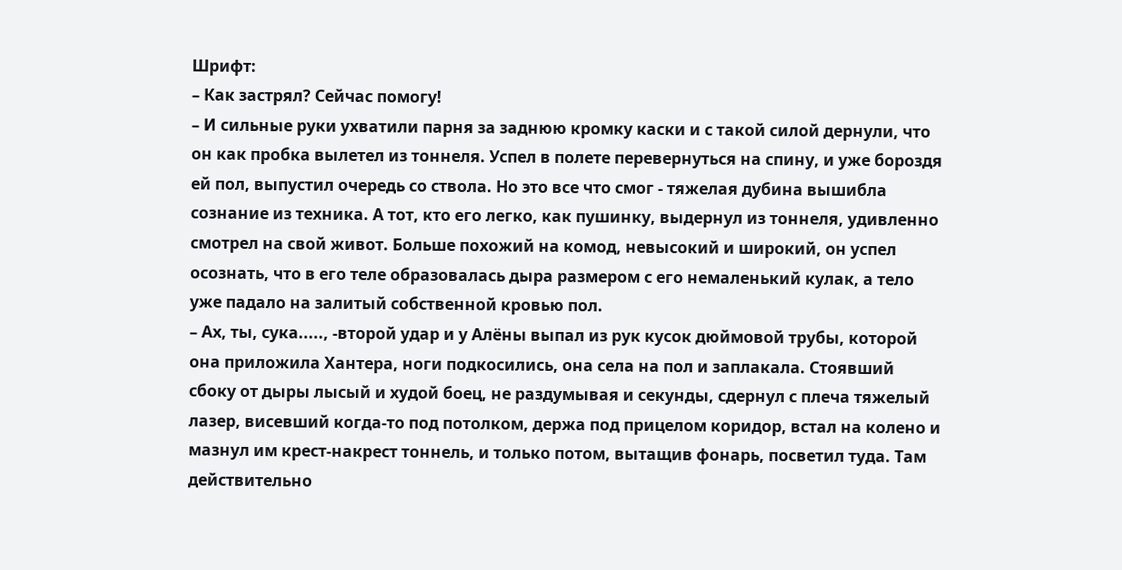Шрифт:
– Как застрял? Сейчас помогу!
– И сильные руки ухватили парня за заднюю кромку каски и с такой силой дернули, что он как пробка вылетел из тоннеля. Успел в полете перевернуться на спину, и уже бороздя ей пол, выпустил очередь со ствола. Но это все что смог - тяжелая дубина вышибла сознание из техника. А тот, кто его легко, как пушинку, выдернул из тоннеля, удивленно смотрел на свой живот. Больше похожий на комод, невысокий и широкий, он успел осознать, что в его теле образовалась дыра размером с его немаленький кулак, а тело уже падало на залитый собственной кровью пол.
– Ах, ты, сука....., -второй удар и у Алёны выпал из рук кусок дюймовой трубы, которой она приложила Хантера, ноги подкосились, она села на пол и заплакала. Стоявший сбоку от дыры лысый и худой боец, не раздумывая и секунды, сдернул с плеча тяжелый лазер, висевший когда-то под потолком, держа под прицелом коридор, встал на колено и мазнул им крест-накрест тоннель, и только потом, вытащив фонарь, посветил туда. Там действительно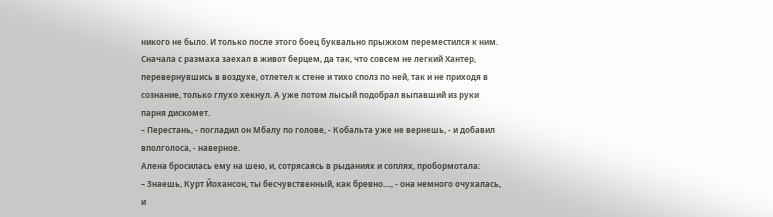никого не было. И только после этого боец буквально прыжком переместился к ним.
Сначала с размаха заехал в живот берцем, да так, что совсем не легкий Хантер, перевернувшись в воздухе, отлетел к стене и тихо сполз по ней, так и не приходя в сознание, только глухо хекнул. А уже потом лысый подобрал выпавший из руки парня дискомет.
– Перестань, - погладил он Мбалу по голове, - Кобальта уже не вернешь, - и добавил вполголоса, - наверное.
Алена бросилась ему на шею, и, сотрясаясь в рыданиях и соплях, пробормотала:
– Знаешь, Курт Йохансон, ты бесчувственный, как бревно...., - она немного очухалась, и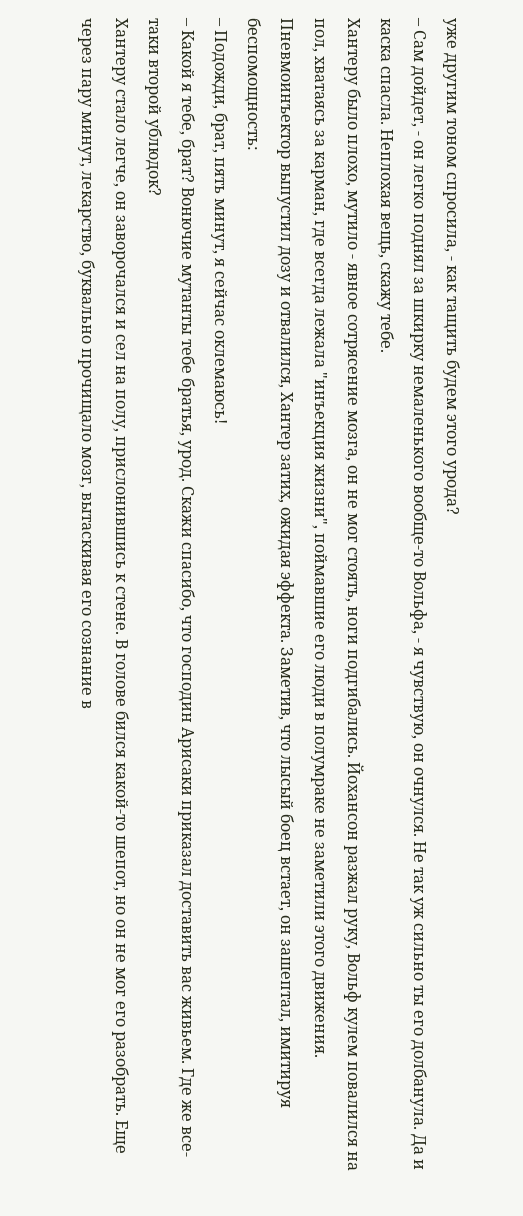уже другим тоном спросила, - как тащить будем этого урода?
– Сам дойдет, - он легко поднял за шкирку немаленького вообще-то Вольфа, - я чувствую, он очнулся. Не так уж сильно ты его долбанула. Да и каска спасла. Неплохая вещь, скажу тебе.
Хантеру было плохо, мутило - явное сотрясение мозга, он не мог стоять, ноги подгибались. Йохансон разжал руку, Вольф кулем повалился на пол, хватаясь за карман, где всегда лежала "инъекция жизни", поймавшие его люди в полумраке не заметили этого движения. Пневмоинъектор выпустил дозу и отвалился, Хантер затих, ожидая эффекта. Заметив, что лысый боец встает, он зашептал, имитируя беспомощность:
– Подожди, брат, пять минут, я сейчас оклемаюсь!
– Какой я тебе, брат? Вонючие мутанты тебе братья, урод. Скажи спасибо, что господин Арисаки приказал доставить вас живьем. Где же все-таки второй ублюдок?
Хантеру стало легче, он заворочался и сел на полу, прислонившись к стене. В голове бился какой-то шепот, но он не мог его разобрать. Еще через пару минут, лекарство, буквально прочищало мозг, вытаскивая его сознание в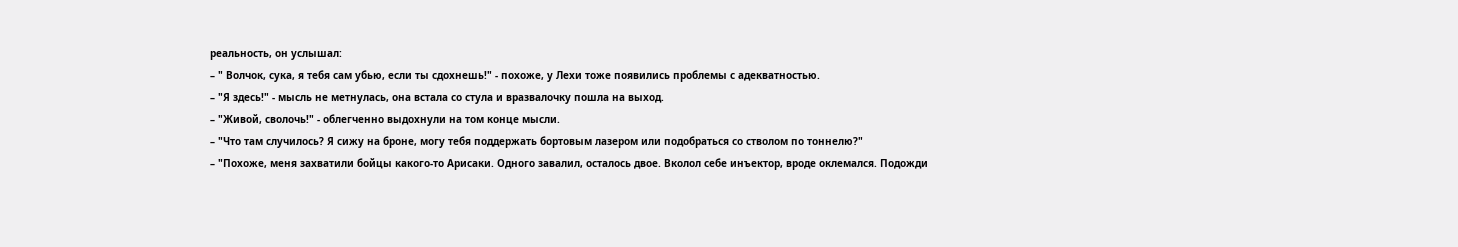реальность, он услышал:
– " Волчок, сука, я тебя сам убью, если ты сдохнешь!" - похоже, у Лехи тоже появились проблемы с адекватностью.
– "Я здесь!" - мысль не метнулась, она встала со стула и вразвалочку пошла на выход.
– "Живой, сволочь!" - облегченно выдохнули на том конце мысли.
– "Что там случилось? Я сижу на броне, могу тебя поддержать бортовым лазером или подобраться со стволом по тоннелю?"
– "Похоже, меня захватили бойцы какого-то Арисаки. Одного завалил, осталось двое. Вколол себе инъектор, вроде оклемался. Подожди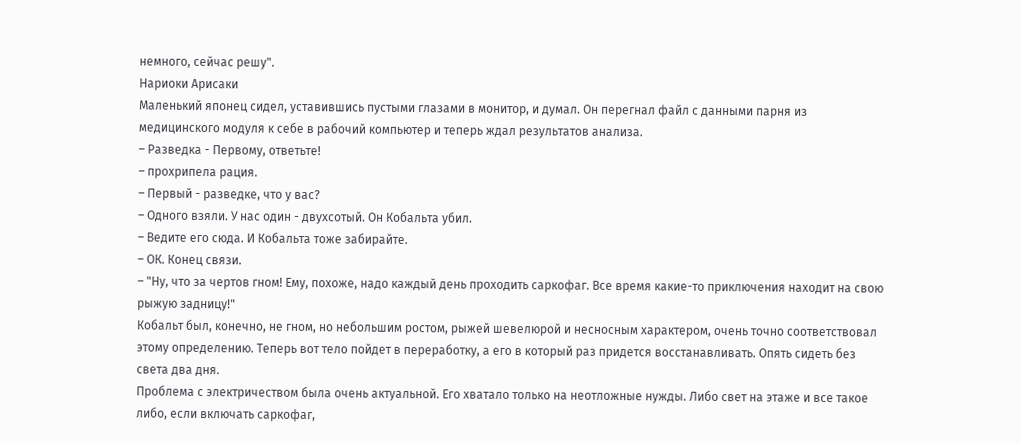немного, сейчас решу".
Нариоки Арисаки
Маленький японец сидел, уставившись пустыми глазами в монитор, и думал. Он перегнал файл с данными парня из медицинского модуля к себе в рабочий компьютер и теперь ждал результатов анализа.
– Разведка - Первому, ответьте!
– прохрипела рация.
– Первый - разведке, что у вас?
– Одного взяли. У нас один - двухсотый. Он Кобальта убил.
– Ведите его сюда. И Кобальта тоже забирайте.
– ОК. Конец связи.
– "Ну, что за чертов гном! Ему, похоже, надо каждый день проходить саркофаг. Все время какие-то приключения находит на свою рыжую задницу!"
Кобальт был, конечно, не гном, но небольшим ростом, рыжей шевелюрой и несносным характером, очень точно соответствовал этому определению. Теперь вот тело пойдет в переработку, а его в который раз придется восстанавливать. Опять сидеть без света два дня.
Проблема с электричеством была очень актуальной. Его хватало только на неотложные нужды. Либо свет на этаже и все такое либо, если включать саркофаг,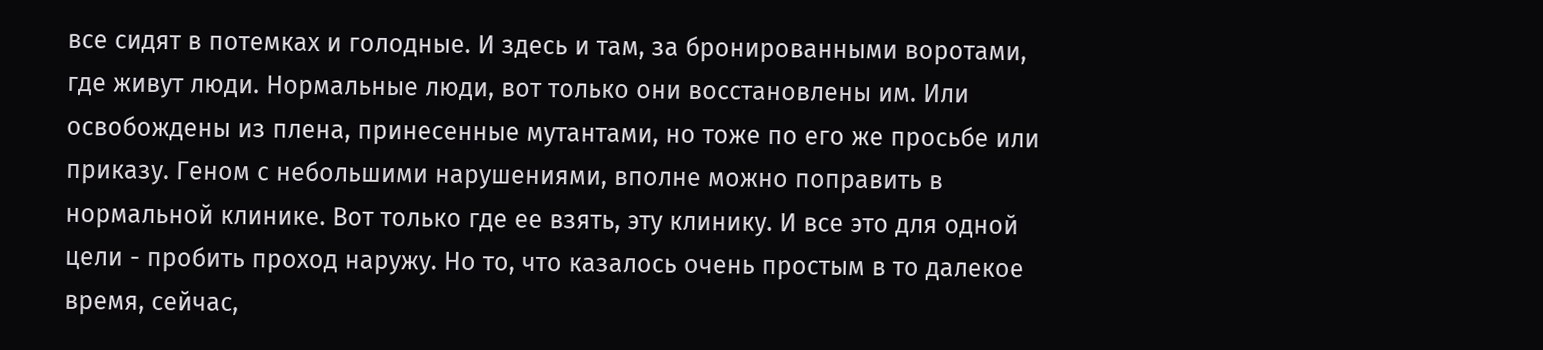все сидят в потемках и голодные. И здесь и там, за бронированными воротами, где живут люди. Нормальные люди, вот только они восстановлены им. Или освобождены из плена, принесенные мутантами, но тоже по его же просьбе или приказу. Геном с небольшими нарушениями, вполне можно поправить в нормальной клинике. Вот только где ее взять, эту клинику. И все это для одной цели - пробить проход наружу. Но то, что казалось очень простым в то далекое время, сейчас,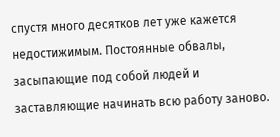спустя много десятков лет уже кажется недостижимым. Постоянные обвалы, засыпающие под собой людей и заставляющие начинать всю работу заново.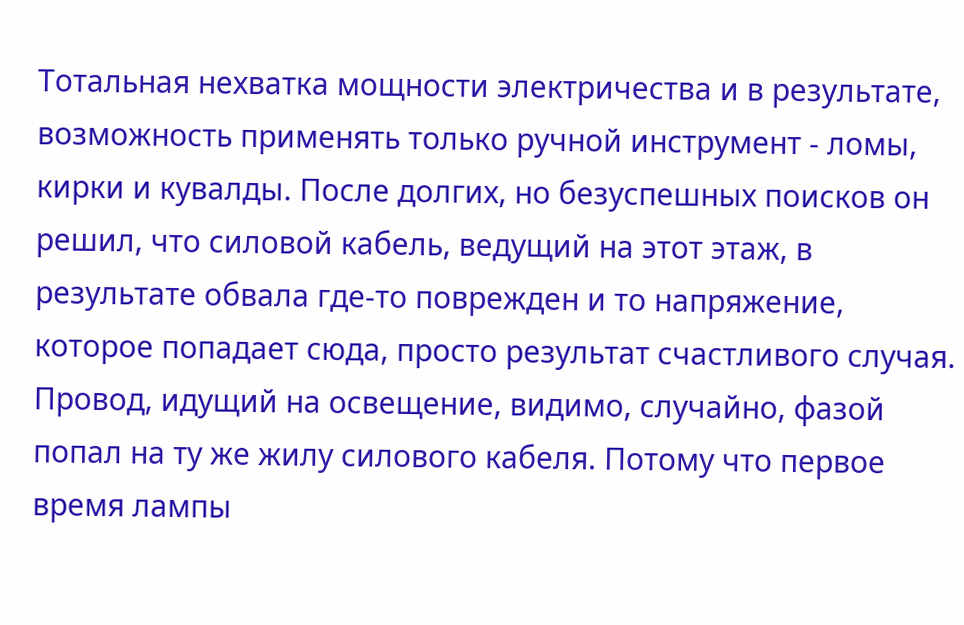Тотальная нехватка мощности электричества и в результате, возможность применять только ручной инструмент - ломы, кирки и кувалды. После долгих, но безуспешных поисков он решил, что силовой кабель, ведущий на этот этаж, в результате обвала где-то поврежден и то напряжение, которое попадает сюда, просто результат счастливого случая. Провод, идущий на освещение, видимо, случайно, фазой попал на ту же жилу силового кабеля. Потому что первое время лампы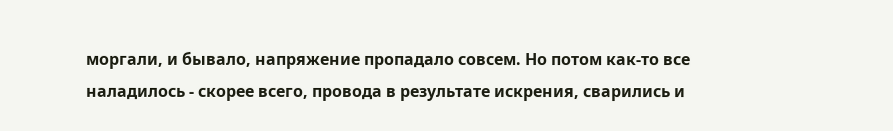моргали, и бывало, напряжение пропадало совсем. Но потом как-то все наладилось - скорее всего, провода в результате искрения, сварились и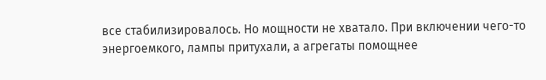все стабилизировалось. Но мощности не хватало. При включении чего-то энергоемкого, лампы притухали, а агрегаты помощнее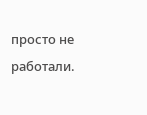просто не работали.